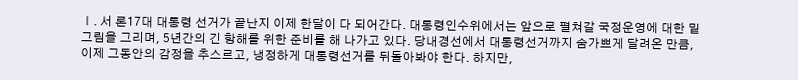Ⅰ. 서 론17대 대통령 선거가 끝난지 이제 한달이 다 되어간다. 대통령인수위에서는 앞으로 펼쳐갈 국정운영에 대한 밑그림을 그리며, 5년간의 긴 항해를 위한 준비를 해 나가고 있다. 당내경선에서 대통령선거까지 숨가쁘게 달려온 만큼, 이제 그동안의 감정을 추스르고, 냉정하게 대통령선거를 뒤돌아봐야 한다. 하지만,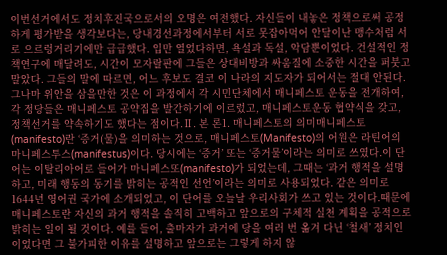이번선거에서도 정치후진국으로서의 오명은 여전했다. 자신들이 내놓은 정책으로써 공정하게 평가받을 생각보다는, 당내경선과정에서부터 서로 못잡아먹어 안달이난 맹수처럼 서로 으르렁거리기에만 급급했다. 입만 열었다하면, 욕설과 독설, 악담뿐이었다. 건설적인 정책연구에 매달려도, 시간이 모자랄판에 그들은 상대비방과 싸움질에 소중한 시간을 퍼붓고 말았다. 그들의 말에 따르면, 어느 후보도 결코 이 나라의 지도자가 되어서는 절대 안된다.그나마 위안을 삼을만한 것은 이 과정에서 각 시민단체에서 매니페스토 운동을 전개하여, 각 정당들은 매니페스토 공약집을 발간하기에 이르렀고, 매니페스토운동 협약식을 갖고, 정책선거를 약속하기도 했다는 점이다.Ⅱ. 본 론1. 매니페스토의 의미매니페스토(manifesto)란 ‘증거(물)을 의미하는 것으로, 매니페스토(Manifesto)의 어원은 라틴어의 마니페스투스(manifestus)이다. 당시에는 ‘증거’ 또는 ‘증거물’이라는 의미로 쓰였다.이 단어는 이탈리아어로 들어가 마니페스또(manifesto)가 되었는데, 그때는 ‘과거 행적을 설명하고, 미래 행동의 동기를 밝히는 공적인 선언’이라는 의미로 사용되었다. 같은 의미로 1644년 영어권 국가에 소개되었고, 이 단어를 오늘날 우리사회가 쓰고 있는 것이다.때문에 매니페스토란 자신의 과거 행적을 솔직히 고백하고 앞으로의 구체적 실천 계획을 공적으로 밝히는 일이 될 것이다. 예를 들어, 출마자가 과거에 당을 여러 번 옮겨 다닌 ‘철새’ 정치인이었다면 그 불가피한 이유를 설명하고 앞으로는 그렇게 하지 않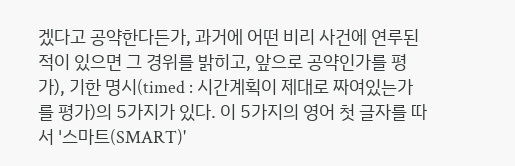겠다고 공약한다든가, 과거에 어떤 비리 사건에 연루된 적이 있으면 그 경위를 밝히고, 앞으로 공약인가를 평가), 기한 명시(timed : 시간계획이 제대로 짜여있는가를 평가)의 5가지가 있다. 이 5가지의 영어 첫 글자를 따서 '스마트(SMART)'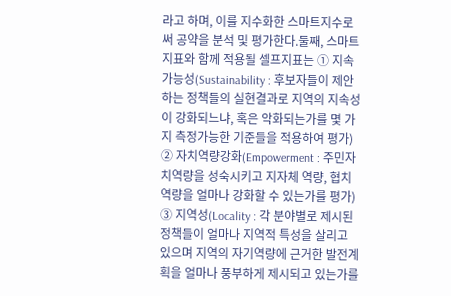라고 하며, 이를 지수화한 스마트지수로써 공약을 분석 및 평가한다.둘째, 스마트지표와 함께 적용될 셀프지표는 ① 지속가능성(Sustainability : 후보자들이 제안하는 정책들의 실현결과로 지역의 지속성이 강화되느냐, 혹은 악화되는가를 몇 가지 측정가능한 기준들을 적용하여 평가) ② 자치역량강화(Empowerment : 주민자치역량을 성숙시키고 지자체 역량, 협치 역량을 얼마나 강화할 수 있는가를 평가) ③ 지역성(Locality : 각 분야별로 제시된 정책들이 얼마나 지역적 특성을 살리고 있으며 지역의 자기역량에 근거한 발전계획을 얼마나 풍부하게 제시되고 있는가를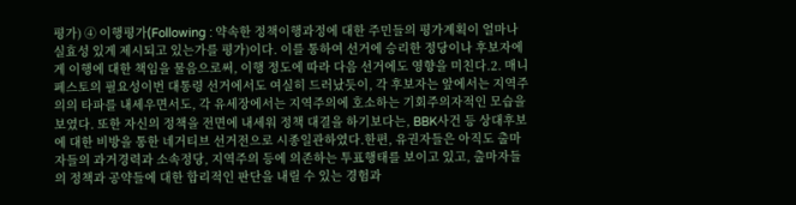평가) ④ 이행평가(Following : 약속한 정책이행과정에 대한 주민들의 평가계획이 얼마나 실효성 있게 제시되고 있는가를 평가)이다. 이를 통하여 선거에 승리한 정당이나 후보자에게 이행에 대한 책임을 물음으로써, 이행 정도에 따라 다음 선거에도 영향을 미친다.2. 매니페스토의 필요성이번 대통령 선거에서도 여실히 드러났듯이, 각 후보자는 앞에서는 지역주의의 타파를 내세우면서도, 각 유세장에서는 지역주의에 호소하는 기회주의자적인 모습을 보였다. 또한 자신의 정책을 전면에 내세워 정책 대결을 하기보다는, BBK사건 등 상대후보에 대한 비방을 통한 네거티브 선거전으로 시종일관하였다.한편, 유권자들은 아직도 출마자들의 과거경력과 소속정당, 지역주의 등에 의존하는 투표행태를 보이고 있고, 출마자들의 정책과 공약들에 대한 합리적인 판단을 내릴 수 있는 경험과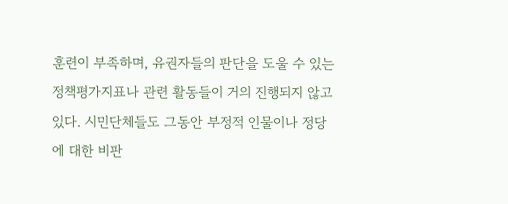훈련이 부족하며, 유권자들의 판단을 도울 수 있는 정책평가지표나 관련 활동들이 거의 진행되지 않고 있다. 시민단체들도 그동안 부정적 인물이나 정당에 대한 비판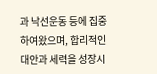과 낙선운동 등에 집중하여왔으며, 합리적인 대안과 세력을 성장시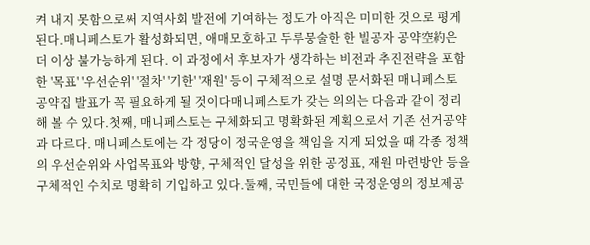켜 내지 못함으로써 지역사회 발전에 기여하는 정도가 아직은 미미한 것으로 평게 된다.매니페스토가 활성화되면, 애매모호하고 두루뭉술한 한 빌공자 공약空約은 더 이상 불가능하게 된다. 이 과정에서 후보자가 생각하는 비전과 추진전략을 포함한 '목표' '우선순위' '절차' '기한' '재원' 등이 구체적으로 설명 문서화된 매니페스토 공약집 발표가 꼭 필요하게 될 것이다매니페스토가 갖는 의의는 다음과 같이 정리해 볼 수 있다.첫째, 매니페스토는 구체화되고 명확화된 계획으로서 기존 선거공약과 다르다. 매니페스토에는 각 정당이 정국운영을 책임을 지게 되었을 때 각종 정책의 우선순위와 사업목표와 방향, 구체적인 달성을 위한 공정표, 재원 마련방안 등을 구체적인 수치로 명확히 기입하고 있다.둘째, 국민들에 대한 국정운영의 정보제공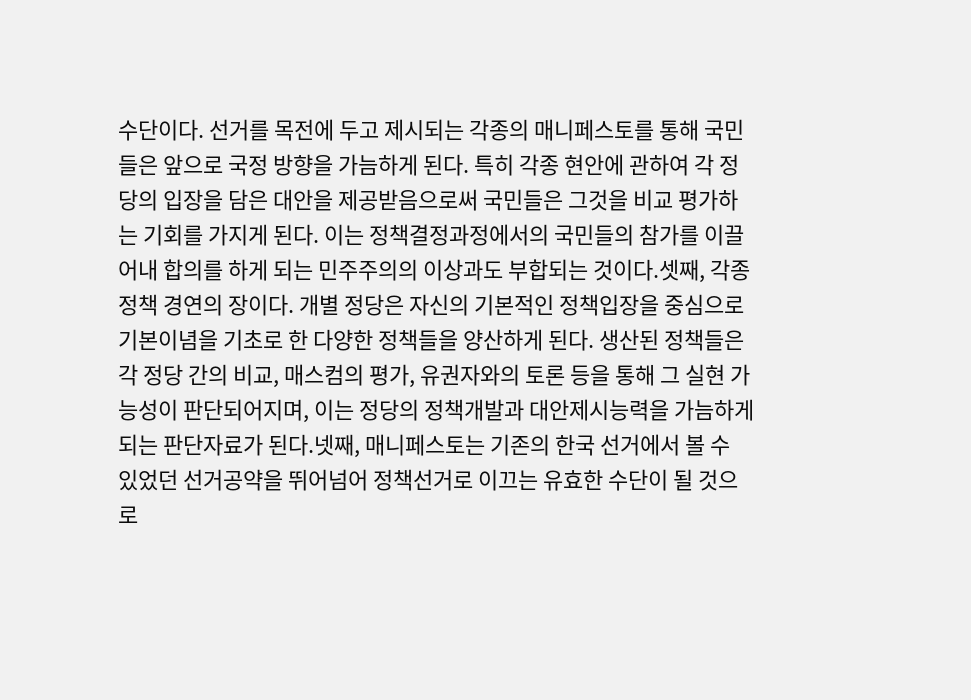수단이다. 선거를 목전에 두고 제시되는 각종의 매니페스토를 통해 국민들은 앞으로 국정 방향을 가늠하게 된다. 특히 각종 현안에 관하여 각 정당의 입장을 담은 대안을 제공받음으로써 국민들은 그것을 비교 평가하는 기회를 가지게 된다. 이는 정책결정과정에서의 국민들의 참가를 이끌어내 합의를 하게 되는 민주주의의 이상과도 부합되는 것이다.셋째, 각종 정책 경연의 장이다. 개별 정당은 자신의 기본적인 정책입장을 중심으로 기본이념을 기초로 한 다양한 정책들을 양산하게 된다. 생산된 정책들은 각 정당 간의 비교, 매스컴의 평가, 유권자와의 토론 등을 통해 그 실현 가능성이 판단되어지며, 이는 정당의 정책개발과 대안제시능력을 가늠하게 되는 판단자료가 된다.넷째, 매니페스토는 기존의 한국 선거에서 볼 수 있었던 선거공약을 뛰어넘어 정책선거로 이끄는 유효한 수단이 될 것으로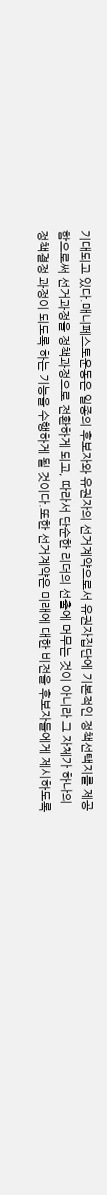기대되고 있다.매니페스토운동은 일종의 후보자와 유권자의 선거계약으로서 유권자집단에 기본적인 정책선택지를 제공함으로써 선거과정을 정책과정으로 전환하게 되고, 따라서 단순한 리더의 선출에 머무는 것이 아니라 그 자체가 하나의 정책결정 과정이 되도록 하는 기능을 수행하게 될 것이다.또한 선거계약은 미래에 대한 비전을 후보자들에게 제시하도록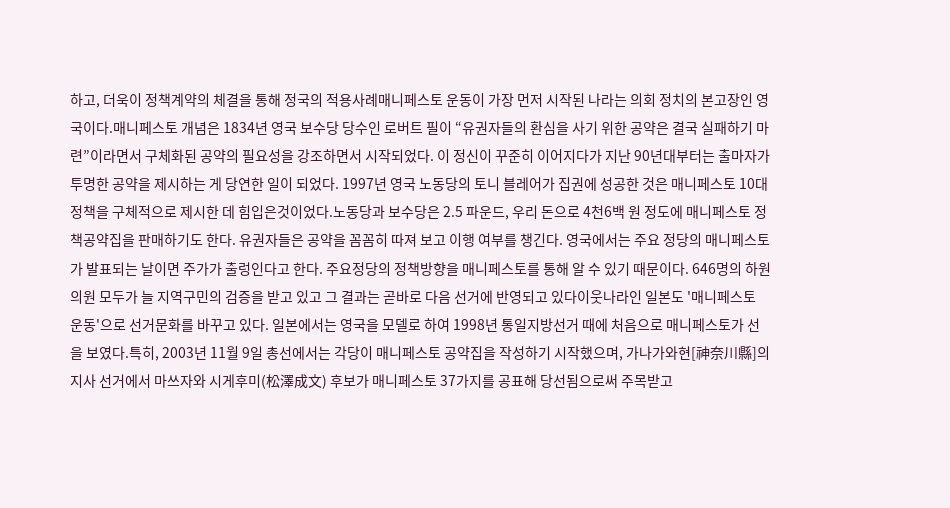하고, 더욱이 정책계약의 체결을 통해 정국의 적용사례매니페스토 운동이 가장 먼저 시작된 나라는 의회 정치의 본고장인 영국이다.매니페스토 개념은 1834년 영국 보수당 당수인 로버트 필이 “유권자들의 환심을 사기 위한 공약은 결국 실패하기 마련”이라면서 구체화된 공약의 필요성을 강조하면서 시작되었다. 이 정신이 꾸준히 이어지다가 지난 90년대부터는 출마자가 투명한 공약을 제시하는 게 당연한 일이 되었다. 1997년 영국 노동당의 토니 블레어가 집권에 성공한 것은 매니페스토 10대 정책을 구체적으로 제시한 데 힘입은것이었다.노동당과 보수당은 2.5 파운드, 우리 돈으로 4천6백 원 정도에 매니페스토 정책공약집을 판매하기도 한다. 유권자들은 공약을 꼼꼼히 따져 보고 이행 여부를 챙긴다. 영국에서는 주요 정당의 매니페스토가 발표되는 날이면 주가가 출렁인다고 한다. 주요정당의 정책방향을 매니페스토를 통해 알 수 있기 때문이다. 646명의 하원 의원 모두가 늘 지역구민의 검증을 받고 있고 그 결과는 곧바로 다음 선거에 반영되고 있다이웃나라인 일본도 '매니페스토 운동'으로 선거문화를 바꾸고 있다. 일본에서는 영국을 모델로 하여 1998년 통일지방선거 때에 처음으로 매니페스토가 선을 보였다.특히, 2003년 11월 9일 총선에서는 각당이 매니페스토 공약집을 작성하기 시작했으며, 가나가와현[神奈川縣]의 지사 선거에서 마쓰자와 시게후미(松澤成文) 후보가 매니페스토 37가지를 공표해 당선됨으로써 주목받고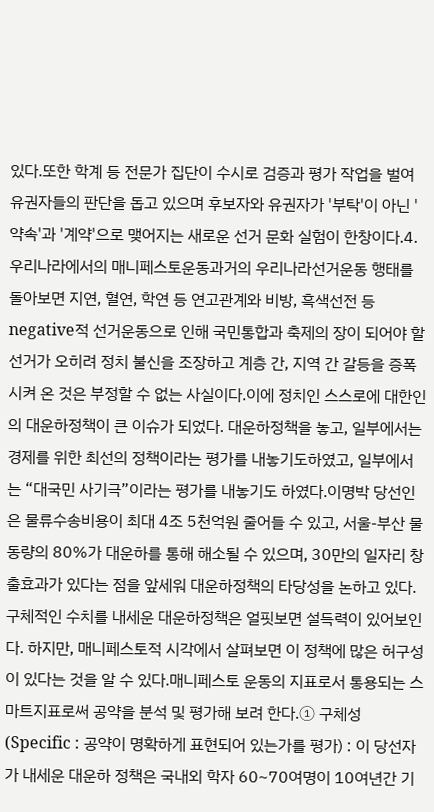있다.또한 학계 등 전문가 집단이 수시로 검증과 평가 작업을 벌여 유권자들의 판단을 돕고 있으며 후보자와 유권자가 '부탁'이 아닌 '약속'과 '계약'으로 맺어지는 새로운 선거 문화 실험이 한창이다.4. 우리나라에서의 매니페스토운동과거의 우리나라선거운동 행태를 돌아보면 지연, 혈연, 학연 등 연고관계와 비방, 흑색선전 등 negative적 선거운동으로 인해 국민통합과 축제의 장이 되어야 할 선거가 오히려 정치 불신을 조장하고 계층 간, 지역 간 갈등을 증폭시켜 온 것은 부정할 수 없는 사실이다.이에 정치인 스스로에 대한인의 대운하정책이 큰 이슈가 되었다. 대운하정책을 놓고, 일부에서는 경제를 위한 최선의 정책이라는 평가를 내놓기도하였고, 일부에서는 “대국민 사기극”이라는 평가를 내놓기도 하였다.이명박 당선인은 물류수송비용이 최대 4조 5천억원 줄어들 수 있고, 서울-부산 물동량의 80%가 대운하를 통해 해소될 수 있으며, 30만의 일자리 창출효과가 있다는 점을 앞세워 대운하정책의 타당성을 논하고 있다.구체적인 수치를 내세운 대운하정책은 얼핏보면 설득력이 있어보인다. 하지만, 매니페스토적 시각에서 살펴보면 이 정책에 많은 허구성이 있다는 것을 알 수 있다.매니페스토 운동의 지표로서 통용되는 스마트지표로써 공약을 분석 및 평가해 보려 한다.① 구체성(Specific : 공약이 명확하게 표현되어 있는가를 평가) : 이 당선자가 내세운 대운하 정책은 국내외 학자 60~70여명이 10여년간 기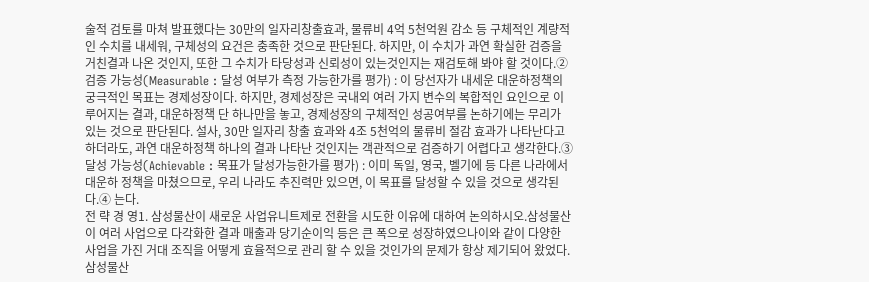술적 검토를 마쳐 발표했다는 30만의 일자리창출효과, 물류비 4억 5천억원 감소 등 구체적인 계량적인 수치를 내세워, 구체성의 요건은 충족한 것으로 판단된다. 하지만, 이 수치가 과연 확실한 검증을 거친결과 나온 것인지, 또한 그 수치가 타당성과 신뢰성이 있는것인지는 재검토해 봐야 할 것이다.② 검증 가능성(Measurable : 달성 여부가 측정 가능한가를 평가) : 이 당선자가 내세운 대운하정책의 궁극적인 목표는 경제성장이다. 하지만, 경제성장은 국내외 여러 가지 변수의 복합적인 요인으로 이루어지는 결과, 대운하정책 단 하나만을 놓고, 경제성장의 구체적인 성공여부를 논하기에는 무리가 있는 것으로 판단된다. 설사, 30만 일자리 창출 효과와 4조 5천억의 물류비 절감 효과가 나타난다고 하더라도, 과연 대운하정책 하나의 결과 나타난 것인지는 객관적으로 검증하기 어렵다고 생각한다.③ 달성 가능성(Achievable : 목표가 달성가능한가를 평가) : 이미 독일, 영국, 벨기에 등 다른 나라에서 대운하 정책을 마쳤으므로, 우리 나라도 추진력만 있으면, 이 목표를 달성할 수 있을 것으로 생각된다.④ 는다.
전 략 경 영1. 삼성물산이 새로운 사업유니트제로 전환을 시도한 이유에 대하여 논의하시오.삼성물산이 여러 사업으로 다각화한 결과 매출과 당기순이익 등은 큰 폭으로 성장하였으나이와 같이 다양한 사업을 가진 거대 조직을 어떻게 효율적으로 관리 할 수 있을 것인가의 문제가 항상 제기되어 왔었다. 삼성물산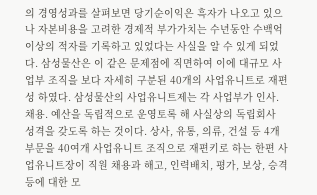의 경영성과를 살펴보면 당기순이익은 흑자가 나오고 있으나 자본비용을 고려한 경제적 부가가치는 수년동안 수백억 이상의 적자를 기록하고 있었다는 사실을 알 수 있게 되었다. 삼성물산은 이 같은 문제점에 직면하여 이에 대규모 사업부 조직을 보다 자세히 구분된 40개의 사업유니트로 재편성 하였다. 삼성물산의 사업유니트제는 각 사업부가 인사. 채용. 예산을 독립적으로 운영토록 해 사실상의 독립회사 성격을 갖도록 하는 것이다. 상사, 유통, 의류, 건설 등 4개 부문을 40여개 사업유니트 조직으로 재편키로 하는 한편 사업유니트장이 직원 채용과 해고, 인력배치, 평가, 보상, 승격 등에 대한 모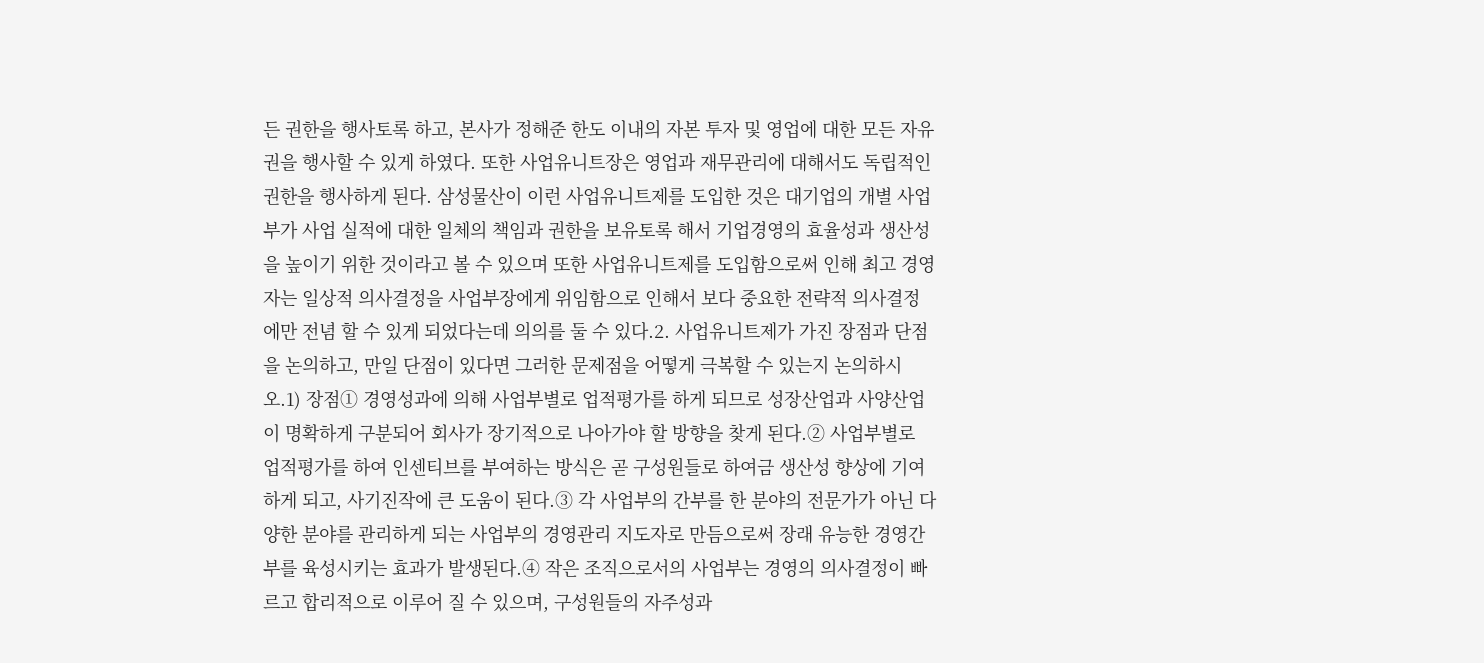든 권한을 행사토록 하고, 본사가 정해준 한도 이내의 자본 투자 및 영업에 대한 모든 자유권을 행사할 수 있게 하였다. 또한 사업유니트장은 영업과 재무관리에 대해서도 독립적인 권한을 행사하게 된다. 삼성물산이 이런 사업유니트제를 도입한 것은 대기업의 개별 사업부가 사업 실적에 대한 일체의 책임과 권한을 보유토록 해서 기업경영의 효율성과 생산성을 높이기 위한 것이라고 볼 수 있으며 또한 사업유니트제를 도입함으로써 인해 최고 경영자는 일상적 의사결정을 사업부장에게 위임함으로 인해서 보다 중요한 전략적 의사결정에만 전념 할 수 있게 되었다는데 의의를 둘 수 있다.2. 사업유니트제가 가진 장점과 단점을 논의하고, 만일 단점이 있다면 그러한 문제점을 어떻게 극복할 수 있는지 논의하시오.1) 장점① 경영성과에 의해 사업부별로 업적평가를 하게 되므로 성장산업과 사양산업이 명확하게 구분되어 회사가 장기적으로 나아가야 할 방향을 찾게 된다.② 사업부별로 업적평가를 하여 인센티브를 부여하는 방식은 곧 구성원들로 하여금 생산성 향상에 기여하게 되고, 사기진작에 큰 도움이 된다.③ 각 사업부의 간부를 한 분야의 전문가가 아닌 다양한 분야를 관리하게 되는 사업부의 경영관리 지도자로 만듬으로써 장래 유능한 경영간부를 육성시키는 효과가 발생된다.④ 작은 조직으로서의 사업부는 경영의 의사결정이 빠르고 합리적으로 이루어 질 수 있으며, 구성원들의 자주성과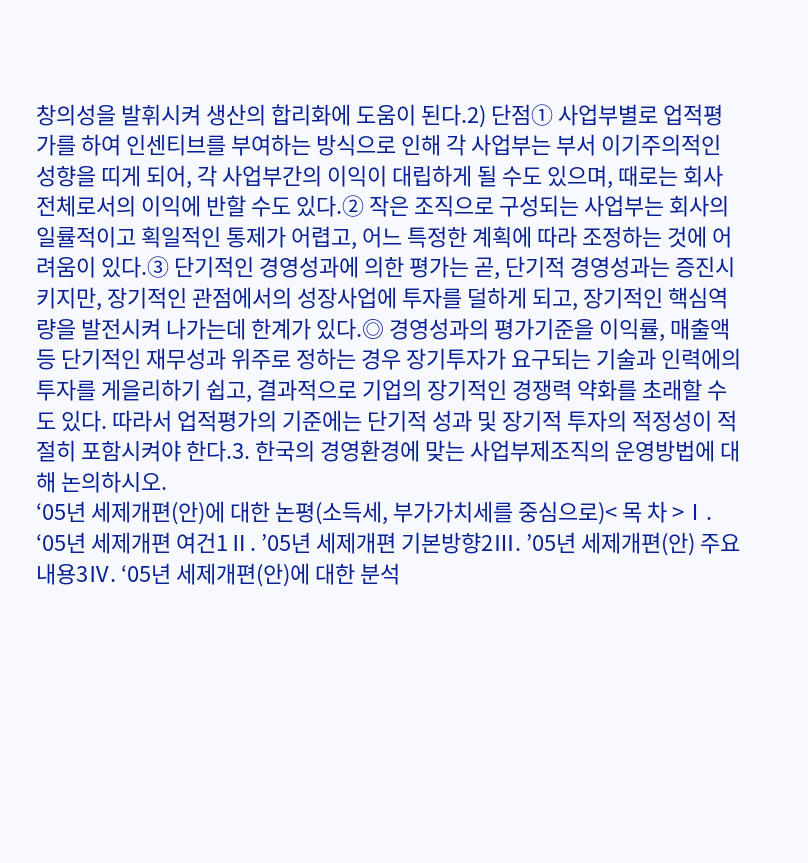창의성을 발휘시켜 생산의 합리화에 도움이 된다.2) 단점① 사업부별로 업적평가를 하여 인센티브를 부여하는 방식으로 인해 각 사업부는 부서 이기주의적인 성향을 띠게 되어, 각 사업부간의 이익이 대립하게 될 수도 있으며, 때로는 회사 전체로서의 이익에 반할 수도 있다.② 작은 조직으로 구성되는 사업부는 회사의 일률적이고 획일적인 통제가 어렵고, 어느 특정한 계획에 따라 조정하는 것에 어려움이 있다.③ 단기적인 경영성과에 의한 평가는 곧, 단기적 경영성과는 증진시키지만, 장기적인 관점에서의 성장사업에 투자를 덜하게 되고, 장기적인 핵심역량을 발전시켜 나가는데 한계가 있다.◎ 경영성과의 평가기준을 이익률, 매출액 등 단기적인 재무성과 위주로 정하는 경우 장기투자가 요구되는 기술과 인력에의 투자를 게을리하기 쉽고, 결과적으로 기업의 장기적인 경쟁력 약화를 초래할 수도 있다. 따라서 업적평가의 기준에는 단기적 성과 및 장기적 투자의 적정성이 적절히 포함시켜야 한다.3. 한국의 경영환경에 맞는 사업부제조직의 운영방법에 대해 논의하시오.
‘05년 세제개편(안)에 대한 논평(소득세, 부가가치세를 중심으로)< 목 차 >Ⅰ. ‘05년 세제개편 여건1Ⅱ. ’05년 세제개편 기본방향2Ⅲ. ’05년 세제개편(안) 주요내용3Ⅳ. ‘05년 세제개편(안)에 대한 분석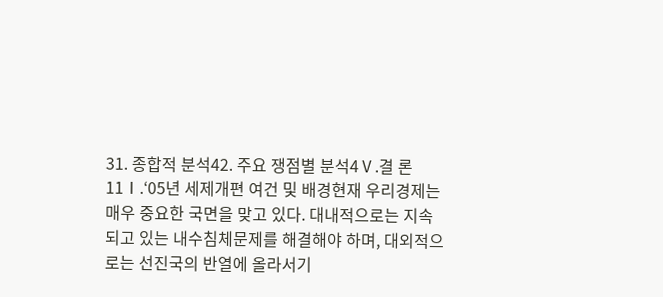31. 종합적 분석42. 주요 쟁점별 분석4Ⅴ.결 론11Ⅰ.‘05년 세제개편 여건 및 배경현재 우리경제는 매우 중요한 국면을 맞고 있다. 대내적으로는 지속되고 있는 내수침체문제를 해결해야 하며, 대외적으로는 선진국의 반열에 올라서기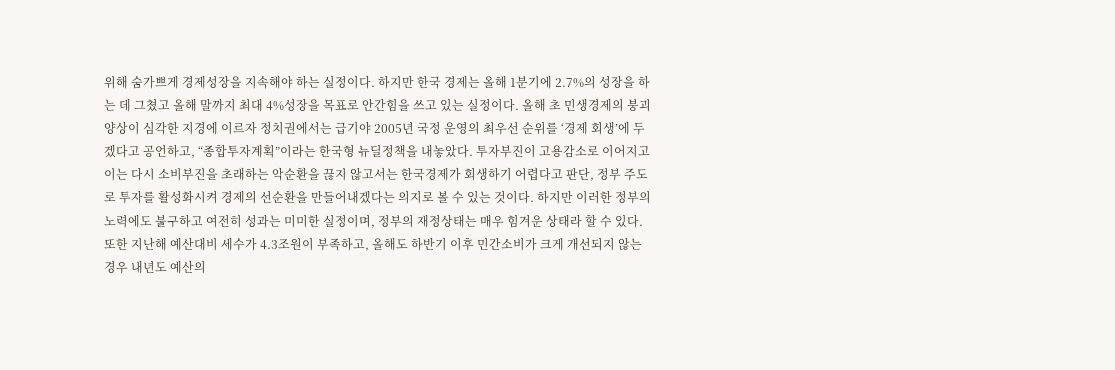위해 숨가쁘게 경제성장을 지속해야 하는 실정이다. 하지만 한국 경제는 올해 1분기에 2.7%의 성장을 하는 데 그쳤고 올해 말까지 최대 4%성장을 목표로 안간힘을 쓰고 있는 실정이다. 올해 초 민생경제의 붕괴 양상이 심각한 지경에 이르자 정치권에서는 급기야 2005년 국정 운영의 최우선 순위를 ‘경제 회생’에 두겠다고 공언하고, “종합투자계획”이라는 한국형 뉴딜정책을 내놓았다. 투자부진이 고용감소로 이어지고 이는 다시 소비부진을 초래하는 악순환을 끊지 않고서는 한국경제가 회생하기 어렵다고 판단, 정부 주도로 투자를 활성화시켜 경제의 선순환을 만들어내겠다는 의지로 볼 수 있는 것이다. 하지만 이러한 정부의 노력에도 불구하고 여전히 성과는 미미한 실정이며, 정부의 재정상태는 매우 힘겨운 상태라 할 수 있다. 또한 지난해 예산대비 세수가 4.3조원이 부족하고, 올해도 하반기 이후 민간소비가 크게 개선되지 않는 경우 내년도 예산의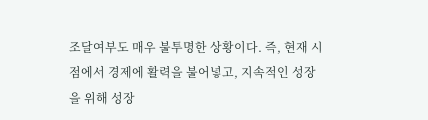조달여부도 매우 불투명한 상황이다. 즉, 현재 시점에서 경제에 활력을 불어넣고, 지속적인 성장을 위해 성장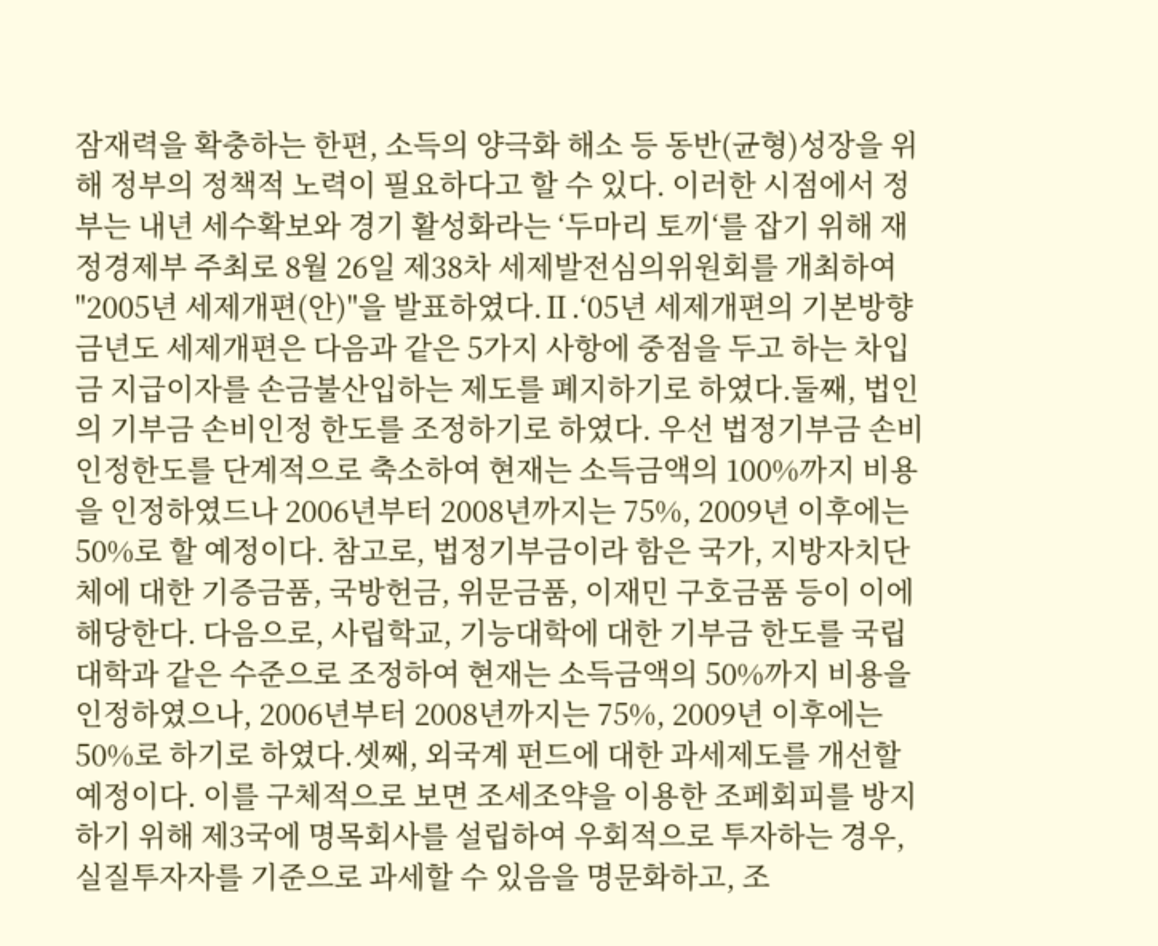잠재력을 확충하는 한편, 소득의 양극화 해소 등 동반(균형)성장을 위해 정부의 정책적 노력이 필요하다고 할 수 있다. 이러한 시점에서 정부는 내년 세수확보와 경기 활성화라는 ‘두마리 토끼‘를 잡기 위해 재정경제부 주최로 8월 26일 제38차 세제발전심의위원회를 개최하여 "2005년 세제개편(안)"을 발표하였다.Ⅱ.‘05년 세제개편의 기본방향금년도 세제개편은 다음과 같은 5가지 사항에 중점을 두고 하는 차입금 지급이자를 손금불산입하는 제도를 폐지하기로 하였다.둘째, 법인의 기부금 손비인정 한도를 조정하기로 하였다. 우선 법정기부금 손비인정한도를 단계적으로 축소하여 현재는 소득금액의 100%까지 비용을 인정하였드나 2006년부터 2008년까지는 75%, 2009년 이후에는 50%로 할 예정이다. 참고로, 법정기부금이라 함은 국가, 지방자치단체에 대한 기증금품, 국방헌금, 위문금품, 이재민 구호금품 등이 이에 해당한다. 다음으로, 사립학교, 기능대학에 대한 기부금 한도를 국립대학과 같은 수준으로 조정하여 현재는 소득금액의 50%까지 비용을 인정하였으나, 2006년부터 2008년까지는 75%, 2009년 이후에는 50%로 하기로 하였다.셋째, 외국계 펀드에 대한 과세제도를 개선할 예정이다. 이를 구체적으로 보면 조세조약을 이용한 조페회피를 방지하기 위해 제3국에 명목회사를 설립하여 우회적으로 투자하는 경우, 실질투자자를 기준으로 과세할 수 있음을 명문화하고, 조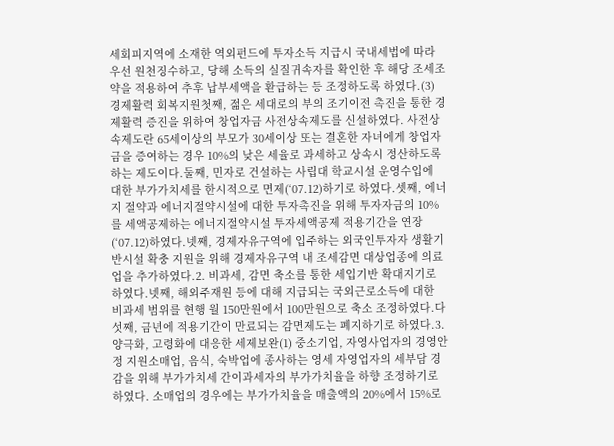세회피지역에 소재한 역외펀드에 투자소득 지급시 국내세법에 따라 우선 원천징수하고, 당해 소득의 실질귀속자를 확인한 후 해당 조세조약을 적용하여 추후 납부세액을 환급하는 등 조정하도록 하였다.(3) 경제활력 회복지원첫째, 젊은 세대로의 부의 조기이전 촉진을 통한 경제활력 증진을 위하여 창업자금 사전상속제도를 신설하였다. 사전상속제도란 65세이상의 부모가 30세이상 또는 결혼한 자녀에게 창업자금을 증여하는 경우 10%의 낮은 세율로 과세하고 상속시 정산하도록 하는 제도이다.둘째, 민자로 건설하는 사립대 학교시설 운영수입에 대한 부가가치세를 한시적으로 면제(‘07.12)하기로 하였다.셋째, 에너지 절약과 에너지절약시설에 대한 투자촉진을 위해 투자자금의 10%를 세액공제하는 에너지절약시설 투자세액공제 적용기간을 연장(‘07.12)하였다.넷째, 경제자유구역에 입주하는 외국인투자자 생활기반시설 확충 지원을 위해 경제자유구역 내 조세감면 대상업종에 의료업을 추가하였다.2. 비과세, 감면 축소를 통한 세입기반 확대지기로 하였다.넷째, 해외주재원 등에 대해 지급되는 국외근로소득에 대한 비과세 범위를 현행 월 150만원에서 100만원으로 축소 조정하였다.다섯째, 금년에 적용기간이 만료되는 감면제도는 폐지하기로 하였다.3. 양극화, 고령화에 대응한 세제보완(1) 중소기업, 자영사업자의 경영안정 지원소매업, 음식, 숙박업에 종사하는 영세 자영업자의 세부담 경감을 위해 부가가치세 간이과세자의 부가가치율을 하향 조정하기로 하였다. 소매업의 경우에는 부가가치율을 매출액의 20%에서 15%로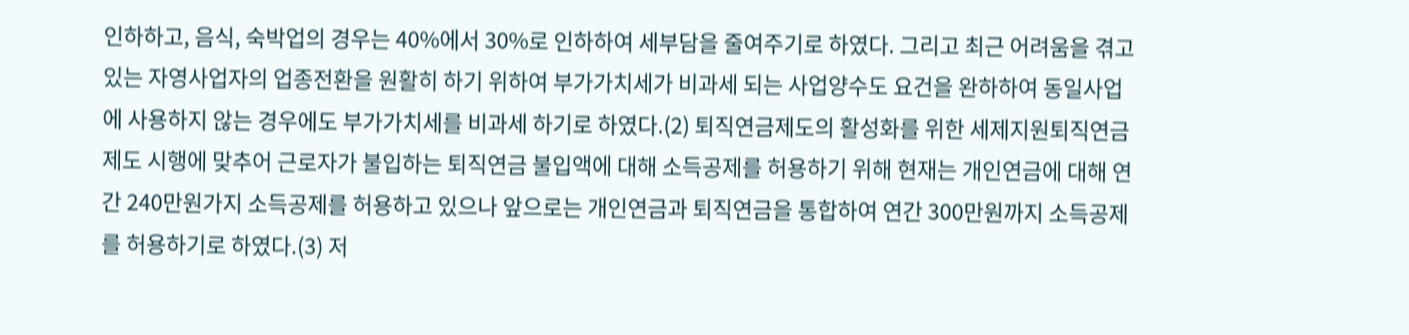인하하고, 음식, 숙박업의 경우는 40%에서 30%로 인하하여 세부담을 줄여주기로 하였다. 그리고 최근 어려움을 겪고 있는 자영사업자의 업종전환을 원활히 하기 위하여 부가가치세가 비과세 되는 사업양수도 요건을 완하하여 동일사업에 사용하지 않는 경우에도 부가가치세를 비과세 하기로 하였다.(2) 퇴직연금제도의 활성화를 위한 세제지원퇴직연금제도 시행에 맞추어 근로자가 불입하는 퇴직연금 불입액에 대해 소득공제를 허용하기 위해 현재는 개인연금에 대해 연간 240만원가지 소득공제를 허용하고 있으나 앞으로는 개인연금과 퇴직연금을 통합하여 연간 300만원까지 소득공제를 허용하기로 하였다.(3) 저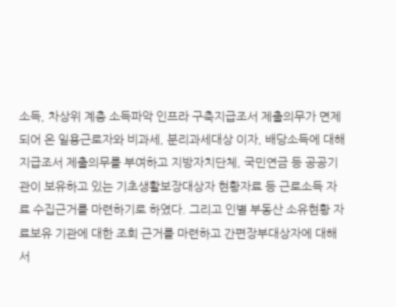소득, 차상위 계층 소득파악 인프라 구축지급조서 제출의무가 면제되어 온 일용근로자와 비과세, 분리과세대상 이자, 배당소득에 대해 지급조서 제출의무를 부여하고 지방자치단체, 국민연금 등 공공기관이 보유하고 있는 기초생활보장대상자 현황자료 등 근로소득 자료 수집근거를 마련하기로 하였다. 그리고 인별 부동산 소유현황 자료보유 기관에 대한 조회 근거를 마련하고 간편장부대상자에 대해서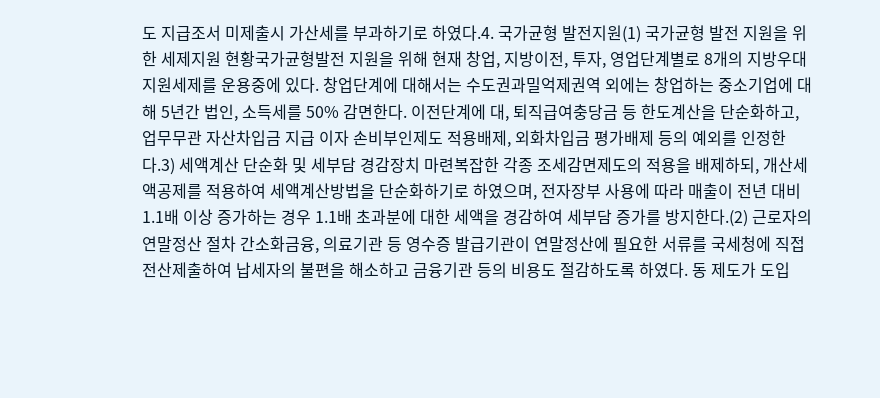도 지급조서 미제출시 가산세를 부과하기로 하였다.4. 국가균형 발전지원(1) 국가균형 발전 지원을 위한 세제지원 현황국가균형발전 지원을 위해 현재 창업, 지방이전, 투자, 영업단계별로 8개의 지방우대 지원세제를 운용중에 있다. 창업단계에 대해서는 수도권과밀억제권역 외에는 창업하는 중소기업에 대해 5년간 법인, 소득세를 50% 감면한다. 이전단계에 대, 퇴직급여충당금 등 한도계산을 단순화하고, 업무무관 자산차입금 지급 이자 손비부인제도 적용배제, 외화차입금 평가배제 등의 예외를 인정한다.3) 세액계산 단순화 및 세부담 경감장치 마련복잡한 각종 조세감면제도의 적용을 배제하되, 개산세액공제를 적용하여 세액계산방법을 단순화하기로 하였으며, 전자장부 사용에 따라 매출이 전년 대비 1.1배 이상 증가하는 경우 1.1배 초과분에 대한 세액을 경감하여 세부담 증가를 방지한다.(2) 근로자의 연말정산 절차 간소화금융, 의료기관 등 영수증 발급기관이 연말정산에 필요한 서류를 국세청에 직접 전산제출하여 납세자의 불편을 해소하고 금융기관 등의 비용도 절감하도록 하였다. 동 제도가 도입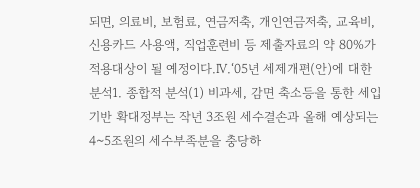되면, 의료비, 보험료, 연금저축, 개인연금저축, 교육비, 신용카드 사용액, 직업훈련비 등 제출자료의 약 80%가 적용대상이 될 예정이다.Ⅳ.‘05년 세제개편(안)에 대한 분석1. 종합적 분석(1) 비과세, 감면 축소등을 통한 세입기반 확대정부는 작년 3조원 세수결손과 올해 예상되는 4~5조원의 세수부족분을 충당하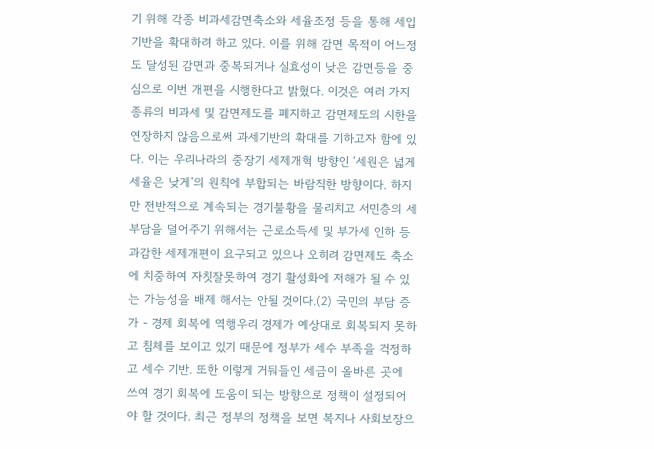기 위해 각종 비과세감면축소와 세율조정 등을 통해 세입기반을 확대하려 하고 있다. 이를 위해 감면 목적이 어느정도 달성된 감면과 중복되거나 실효성이 낮은 감면등을 중심으로 이번 개편을 시행한다고 밝혔다. 이것은 여러 가지 종류의 비과세 및 감면제도를 폐지하고 감면제도의 시한을 연장하지 않음으로써 과세기반의 확대를 기하고자 함에 있다. 이는 우리나라의 중장기 세제개혁 방향인 ‘세원은 넓게 세율은 낮게’의 원칙에 부합되는 바람직한 방향이다. 하지만 전반적으로 계속되는 경기불황을 물리치고 서민층의 세부담을 덜어주기 위해서는 근로소득세 및 부가세 인하 등 과감한 세제개편이 요구되고 있으나 오히려 감면제도 축소에 치중하여 자칫잘못하여 경기 활성화에 저해가 될 수 있는 가능성을 배제 해서는 안될 것이다.(2) 국민의 부담 증가 - 경제 회복에 역행우리 경제가 예상대로 회복되지 못하고 침체를 보이고 있기 때문에 정부가 세수 부족을 걱정하고 세수 기반. 또한 이렇게 거둬들인 세금이 올바른 곳에 쓰여 경기 회복에 도움이 되는 방향으로 정책이 설정되어야 할 것이다. 최근 정부의 정책을 보면 복지나 사회보장으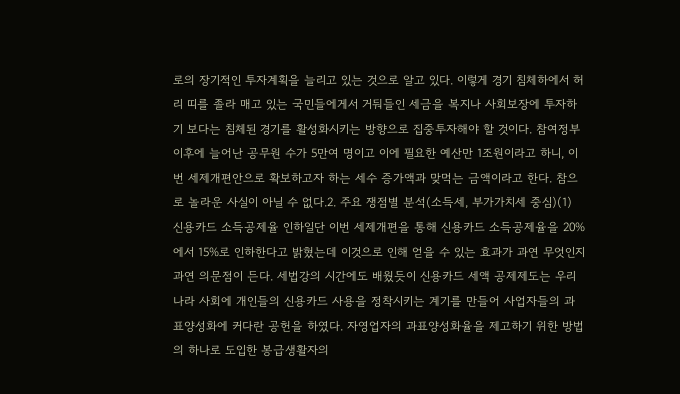로의 장기적인 투자계획을 늘리고 있는 것으로 알고 있다. 이렇게 경기 침체하에서 허리 띠를 졸라 매고 있는 국민들에게서 거둬들인 세금을 복지나 사회보장에 투자하기 보다는 침체된 경기를 활성화시키는 방향으로 집중투자해야 할 것이다. 참여정부 이후에 늘어난 공무원 수가 5만여 명이고 이에 필요한 예산만 1조원이라고 하니, 이번 세제개편안으로 확보하고자 하는 세수 증가액과 맞먹는 금액이라고 한다. 참으로 놀라운 사실이 아닐 수 없다.2. 주요 쟁점별 분석(소득세, 부가가치세 중심)(1) 신용카드 소득공제율 인하일단 이번 세제개편을 통해 신용카드 소득공제율을 20%에서 15%로 인하한다고 밝혔는데 이것으로 인해 얻을 수 있는 효과가 과연 무엇인지 과연 의문점이 든다. 세법강의 시간에도 배웠듯이 신용카드 세액 공제제도는 우리나라 사회에 개인들의 신용카드 사용을 정착시키는 계기를 만들어 사업자들의 과표양성화에 커다란 공헌을 하였다. 자영업자의 과표양성화율을 제고하기 위한 방법의 하나로 도입한 봉급생활자의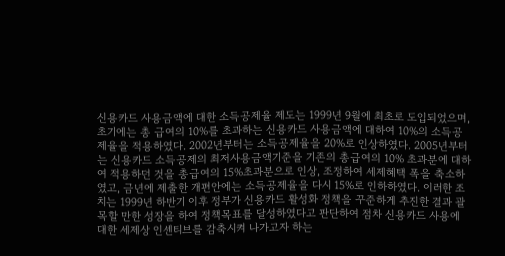신용카드 사용금액에 대한 소득공제율 제도는 1999년 9월에 최초로 도입되었으며, 초기에는 총 급여의 10%를 초과하는 신용카드 사용금액에 대하여 10%의 소득공제율을 적용하였다. 2002년부터는 소득공제율을 20%로 인상하였다. 2005년부터는 신용카드 소득공제의 최저사용금액기준을 기존의 총급여의 10% 초과분에 대하여 적용하던 것을 총급여의 15%초과분으로 인상, 조정하여 세제혜택 폭을 축소하였고, 금년에 제출한 개편안에는 소득공제율을 다시 15%로 인하하였다. 이러한 조치는 1999년 하반기 이후 정부가 신용카드 활성화 정책을 꾸준하게 추진한 결과 괄목할 만한 성장을 하여 정책목표를 달성하였다고 판단하여 점차 신용카드 사용에 대한 세제상 인센티브를 감축시켜 나가고자 하는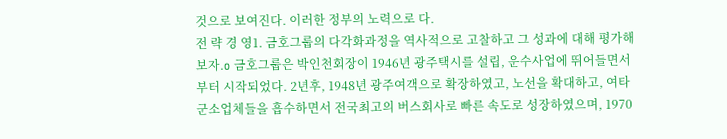것으로 보여진다. 이러한 정부의 노력으로 다.
전 략 경 영1. 금호그룹의 다각화과정을 역사적으로 고찰하고 그 성과에 대해 평가해보자.o 금호그룹은 박인천회장이 1946년 광주택시를 설립, 운수사업에 뛰어들면서부터 시작되었다. 2년후, 1948년 광주여객으로 확장하였고, 노선을 확대하고, 여타 군소업체들을 흡수하면서 전국최고의 버스회사로 빠른 속도로 성장하였으며, 1970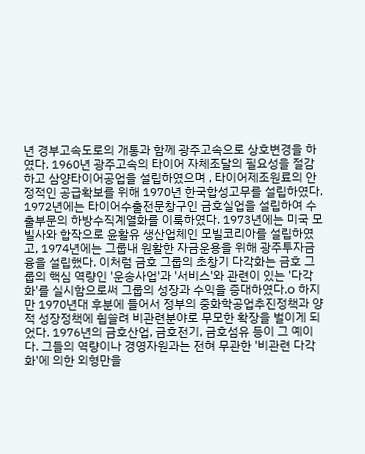년 경부고속도로의 개통과 함께 광주고속으로 상호변경을 하였다. 1960년 광주고속의 타이어 자체조달의 필요성을 절감하고 삼양타이어공업을 설립하였으며 , 타이어제조원료의 안정적인 공급확보를 위해 1970년 한국합성고무를 설립하였다. 1972년에는 타이어수출전문창구인 금호실업을 설립하여 수출부문의 하방수직계열화를 이룩하였다. 1973년에는 미국 모빌사와 합작으로 윤활유 생산업체인 모빌코리아를 설립하였고, 1974년에는 그룹내 원활한 자금운용을 위해 광주투자금융을 설립했다. 이처럼 금호 그룹의 초창기 다각화는 금호 그룹의 핵심 역량인 '운송사업'과 '서비스'와 관련이 있는 '다각화'를 실시함으로써 그룹의 성장과 수익을 증대하였다.o 하지만 1970년대 후분에 들어서 정부의 중화학공업추진정책과 양적 성장정책에 휩쓸려 비관련분야로 무모한 확장을 벌이게 되었다. 1976년의 금호산업, 금호전기, 금호섬유 등이 그 예이다. 그들의 역량이나 경영자원과는 전혀 무관한 '비관련 다각화'에 의한 외형만을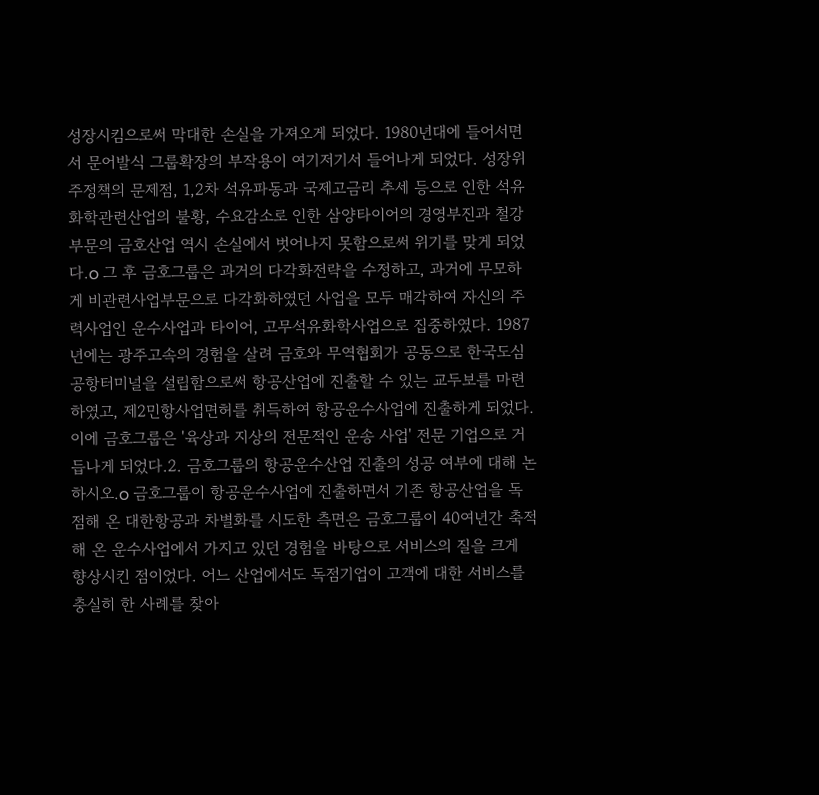성장시킴으로써 막대한 손실을 가져오게 되었다. 1980년대에 들어서면서 문어발식 그룹확장의 부작용이 여기저기서 들어나게 되었다. 성장위주정책의 문제점, 1,2차 석유파동과 국제고금리 추세 등으로 인한 석유화학관련산업의 불황, 수요감소로 인한 삼양타이어의 경영부진과 철강부문의 금호산업 역시 손실에서 벗어나지 못함으로써 위기를 맞게 되었다.o 그 후 금호그룹은 과거의 다각화전략을 수정하고, 과거에 무모하게 비관련사업부문으로 다각화하였던 사업을 모두 매각하여 자신의 주력사업인 운수사업과 타이어, 고무석유화학사업으로 집중하였다. 1987년에는 광주고속의 경험을 살려 금호와 무역협회가 공동으로 한국도심공항터미널을 설립함으로써 항공산업에 진출할 수 있는 교두보를 마련하였고, 제2민항사업면허를 취득하여 항공운수사업에 진출하게 되었다. 이에 금호그룹은 '육상과 지상의 전문적인 운송 사업' 전문 기업으로 거듭나게 되었다.2. 금호그룹의 항공운수산업 진출의 성공 여부에 대해 논하시오.o 금호그룹이 항공운수사업에 진출하면서 기존 항공산업을 독점해 온 대한항공과 차별화를 시도한 측면은 금호그룹이 40여년간 축적해 온 운수사업에서 가지고 있던 경험을 바탕으로 서비스의 질을 크게 향상시킨 점이었다. 어느 산업에서도 독점기업이 고객에 대한 서비스를 충실히 한 사례를 찾아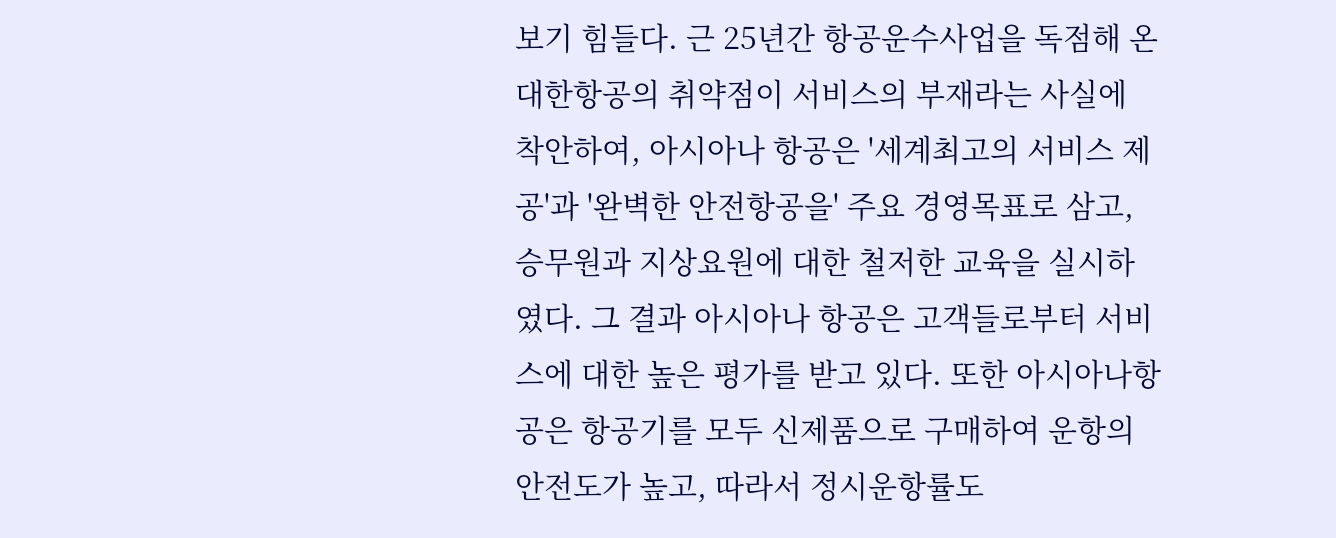보기 힘들다. 근 25년간 항공운수사업을 독점해 온 대한항공의 취약점이 서비스의 부재라는 사실에 착안하여, 아시아나 항공은 '세계최고의 서비스 제공'과 '완벽한 안전항공을' 주요 경영목표로 삼고, 승무원과 지상요원에 대한 철저한 교육을 실시하였다. 그 결과 아시아나 항공은 고객들로부터 서비스에 대한 높은 평가를 받고 있다. 또한 아시아나항공은 항공기를 모두 신제품으로 구매하여 운항의 안전도가 높고, 따라서 정시운항률도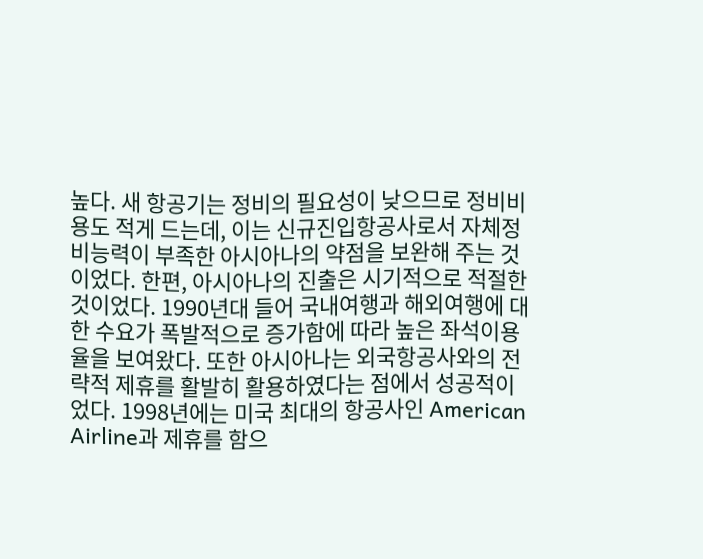높다. 새 항공기는 정비의 필요성이 낮으므로 정비비용도 적게 드는데, 이는 신규진입항공사로서 자체정비능력이 부족한 아시아나의 약점을 보완해 주는 것이었다. 한편, 아시아나의 진출은 시기적으로 적절한 것이었다. 1990년대 들어 국내여행과 해외여행에 대한 수요가 폭발적으로 증가함에 따라 높은 좌석이용율을 보여왔다. 또한 아시아나는 외국항공사와의 전략적 제휴를 활발히 활용하였다는 점에서 성공적이었다. 1998년에는 미국 최대의 항공사인 American Airline과 제휴를 함으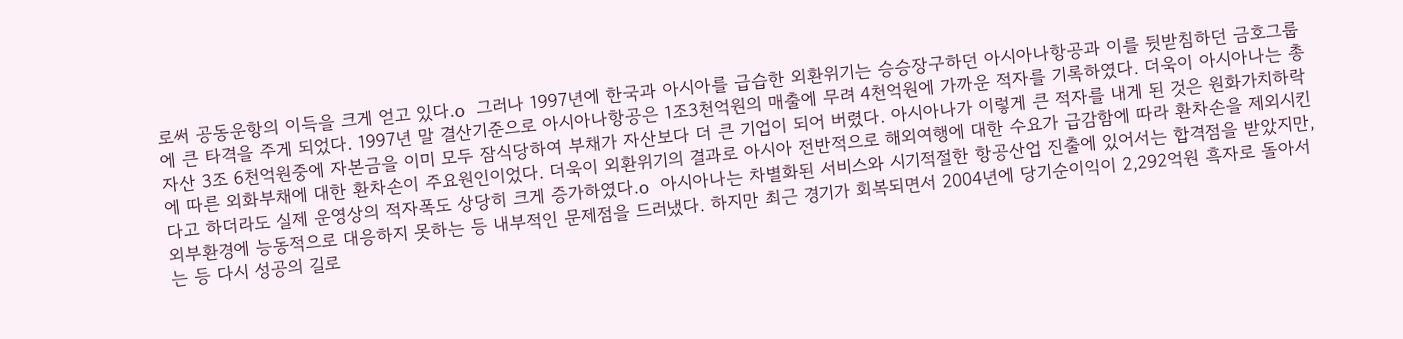로써 공동운항의 이득을 크게 얻고 있다.o 그러나 1997년에 한국과 아시아를 급습한 외환위기는 승승장구하던 아시아나항공과 이를 뒷받침하던 금호그룹에 큰 타격을 주게 되었다. 1997년 말 결산기준으로 아시아나항공은 1조3천억원의 매출에 무려 4천억원에 가까운 적자를 기록하였다. 더욱이 아시아나는 총자산 3조 6천억원중에 자본금을 이미 모두 잠식당하여 부채가 자산보다 더 큰 기업이 되어 버렸다. 아시아나가 이렇게 큰 적자를 내게 된 것은 원화가치하락에 따른 외화부채에 대한 환차손이 주요원인이었다. 더욱이 외환위기의 결과로 아시아 전반적으로 해외여행에 대한 수요가 급감함에 따라 환차손을 제외시킨다고 하더라도 실제 운영상의 적자폭도 상당히 크게 증가하였다.o 아시아나는 차별화된 서비스와 시기적절한 항공산업 진출에 있어서는 합격점을 받았지만, 외부환경에 능동적으로 대응하지 못하는 등 내부적인 문제점을 드러냈다. 하지만 최근 경기가 회복되면서 2004년에 당기순이익이 2,292억원 흑자로 돌아서는 등 다시 성공의 길로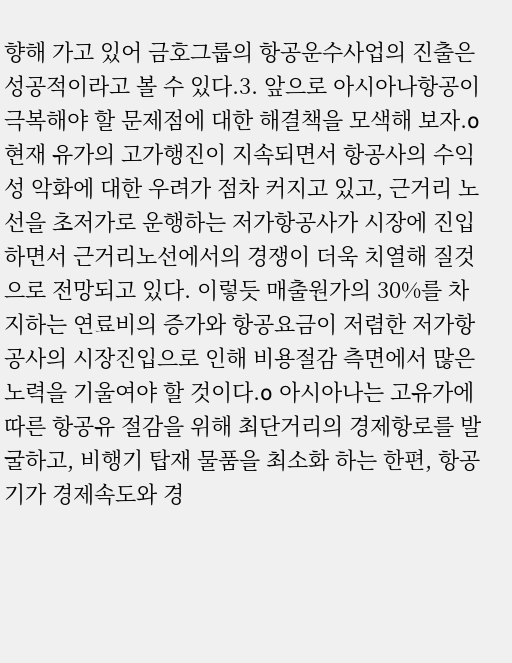향해 가고 있어 금호그룹의 항공운수사업의 진출은 성공적이라고 볼 수 있다.3. 앞으로 아시아나항공이 극복해야 할 문제점에 대한 해결책을 모색해 보자.o 현재 유가의 고가행진이 지속되면서 항공사의 수익성 악화에 대한 우려가 점차 커지고 있고, 근거리 노선을 초저가로 운행하는 저가항공사가 시장에 진입하면서 근거리노선에서의 경쟁이 더욱 치열해 질것으로 전망되고 있다. 이렇듯 매출원가의 30%를 차지하는 연료비의 증가와 항공요금이 저렴한 저가항공사의 시장진입으로 인해 비용절감 측면에서 많은 노력을 기울여야 할 것이다.o 아시아나는 고유가에 따른 항공유 절감을 위해 최단거리의 경제항로를 발굴하고, 비행기 탑재 물품을 최소화 하는 한편, 항공기가 경제속도와 경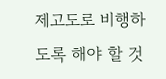제고도로 비행하도록 해야 할 것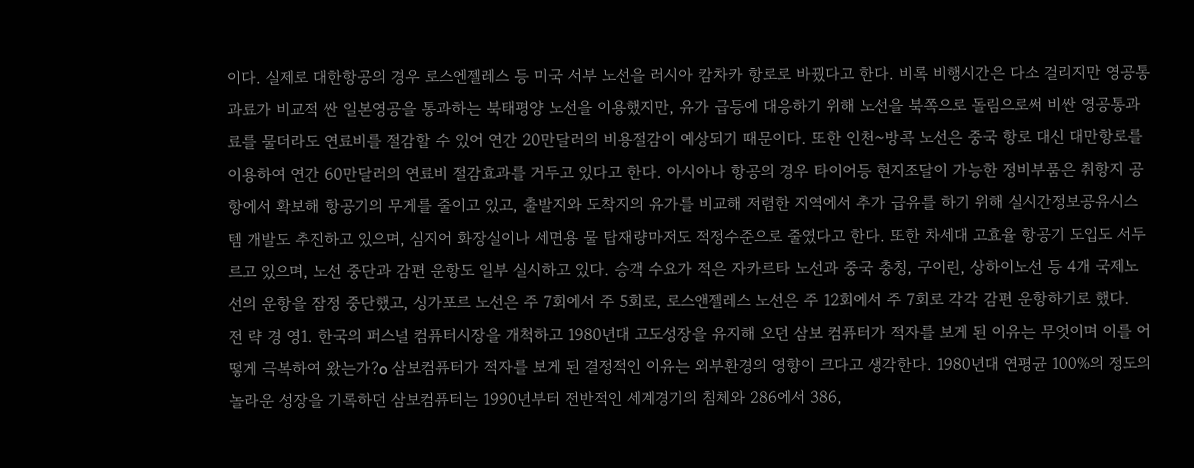이다. 실제로 대한항공의 경우 로스엔젤레스 등 미국 서부 노선을 러시아 캄차카 항로로 바꿨다고 한다. 비록 비행시간은 다소 걸리지만 영공통과료가 비교적 싼 일본영공을 통과하는 북태평양 노선을 이용했지만, 유가 급등에 대응하기 위해 노선을 북쪽으로 돌림으로써 비싼 영공통과료를 물더라도 연료비를 절감할 수 있어 연간 20만달러의 비용절감이 예상되기 때문이다. 또한 인천~방콕 노선은 중국 항로 대신 대만항로를 이용하여 연간 60만달러의 연료비 절감효과를 거두고 있다고 한다. 아시아나 항공의 경우 타이어등 현지조달이 가능한 정비부품은 취항지 공항에서 확보해 항공기의 무게를 줄이고 있고, 출발지와 도착지의 유가를 비교해 저렴한 지역에서 추가 급유를 하기 위해 실시간정보공유시스템 개발도 추진하고 있으며, 심지어 화장실이나 세면용 물 탑재량마저도 적정수준으로 줄였다고 한다. 또한 차세대 고효율 항공기 도입도 서두르고 있으며, 노선 중단과 감편 운항도 일부 실시하고 있다. 승객 수요가 적은 자카르타 노선과 중국 충칭, 구이린, 상하이노선 등 4개 국제노선의 운항을 잠정 중단했고, 싱가포르 노선은 주 7회에서 주 5회로, 로스앤젤레스 노선은 주 12회에서 주 7회로 각각 감편 운항하기로 했다.
전 략 경 영1. 한국의 퍼스널 컴퓨터시장을 개척하고 1980년대 고도성장을 유지해 오던 삼보 컴퓨터가 적자를 보게 된 이유는 무엇이며 이를 어떻게 극복하여 왔는가?o 삼보컴퓨터가 적자를 보게 된 결정적인 이유는 외부환경의 영향이 크다고 생각한다. 1980년대 연평균 100%의 정도의 놀라운 성장을 기록하던 삼보컴퓨터는 1990년부터 전반적인 세계경기의 침체와 286에서 386,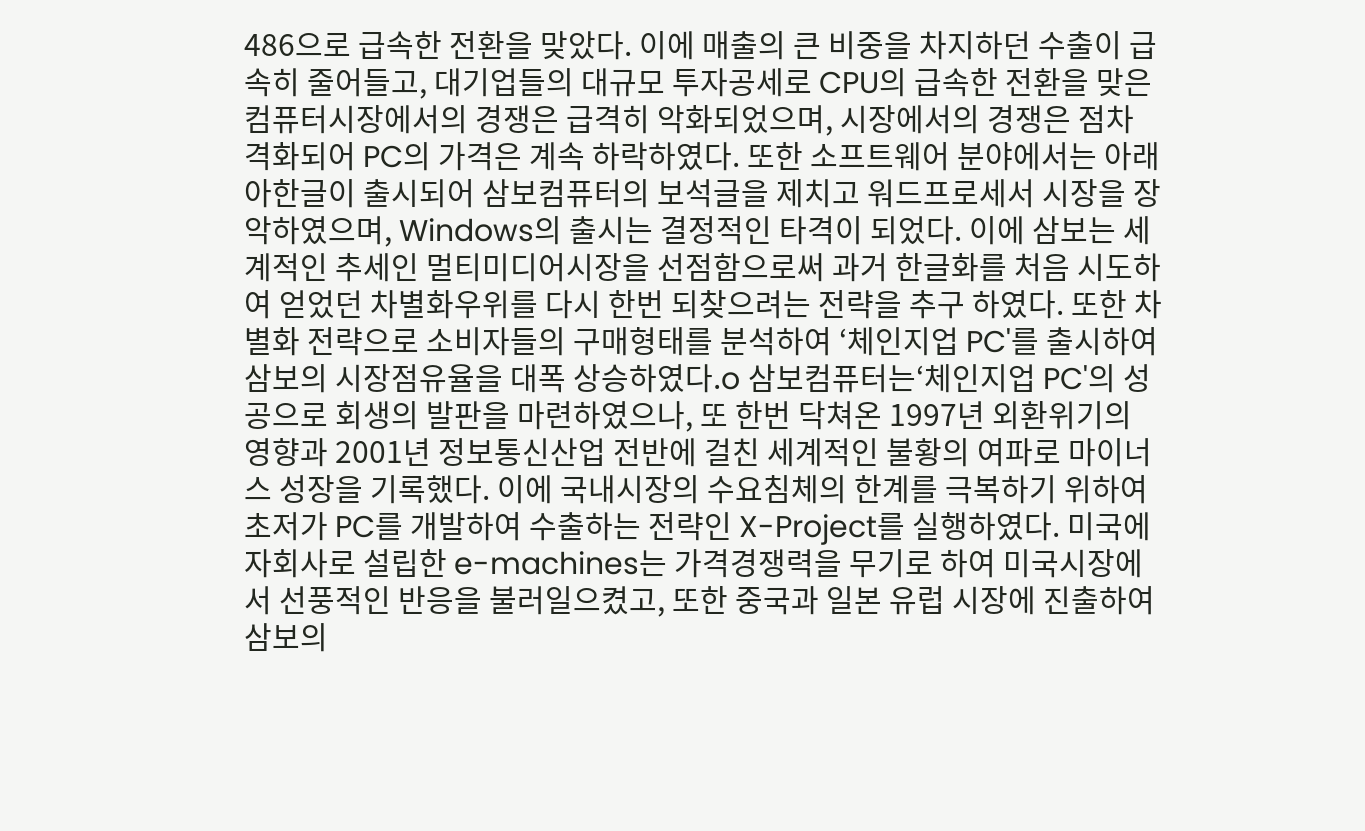486으로 급속한 전환을 맞았다. 이에 매출의 큰 비중을 차지하던 수출이 급속히 줄어들고, 대기업들의 대규모 투자공세로 CPU의 급속한 전환을 맞은 컴퓨터시장에서의 경쟁은 급격히 악화되었으며, 시장에서의 경쟁은 점차 격화되어 PC의 가격은 계속 하락하였다. 또한 소프트웨어 분야에서는 아래아한글이 출시되어 삼보컴퓨터의 보석글을 제치고 워드프로세서 시장을 장악하였으며, Windows의 출시는 결정적인 타격이 되었다. 이에 삼보는 세계적인 추세인 멀티미디어시장을 선점함으로써 과거 한글화를 처음 시도하여 얻었던 차별화우위를 다시 한번 되찾으려는 전략을 추구 하였다. 또한 차별화 전략으로 소비자들의 구매형태를 분석하여 ‘체인지업 PC'를 출시하여 삼보의 시장점유율을 대폭 상승하였다.o 삼보컴퓨터는‘체인지업 PC'의 성공으로 회생의 발판을 마련하였으나, 또 한번 닥쳐온 1997년 외환위기의 영향과 2001년 정보통신산업 전반에 걸친 세계적인 불황의 여파로 마이너스 성장을 기록했다. 이에 국내시장의 수요침체의 한계를 극복하기 위하여 초저가 PC를 개발하여 수출하는 전략인 X-Project를 실행하였다. 미국에 자회사로 설립한 e-machines는 가격경쟁력을 무기로 하여 미국시장에서 선풍적인 반응을 불러일으켰고, 또한 중국과 일본 유럽 시장에 진출하여 삼보의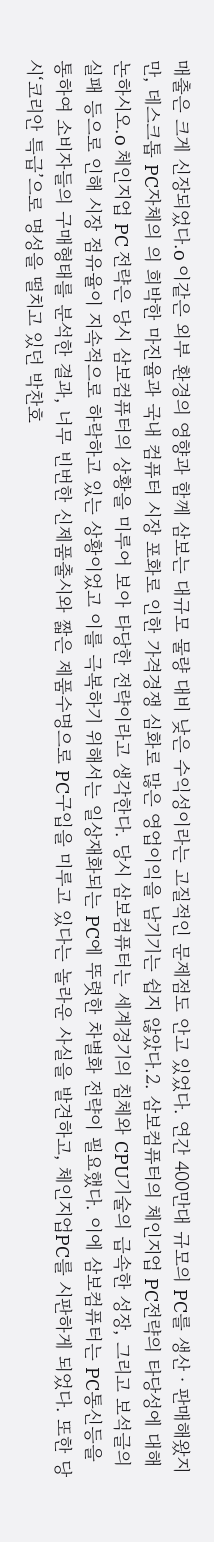매출은 크게 신장되었다.o 이같은 외부 환경의 영향과 함께 삼보는 대규모 물량 대비 낮은 수익성이라는 고질적인 문제점도 안고 있었다. 연간 400만대 규모의 PC를 생산ㆍ판매해왔지만, 데스크톱 PC자체의 의 희박한 마진율과 국내 컴퓨터 시장 포화로 인한 가격경쟁 심화로 많은 영업이익을 남기기는 쉽지 않았다.2. 삼보컴퓨터의 체인지업 PC전략의 타당성에 대해 논하시오.o 체인지업 PC 전략은 당시 삼보컴퓨터의 상황을 미루어 보아 타당한 전략이라고 생각한다. 당시 삼보컴퓨터는 세계경기의 침체와 CPU기술의 급속한 성장, 그리고 보석글의 실패 등으로 인해 시장 점유율이 지속적으로 하락하고 있는 상황이었고 이를 극복하기 위해서는 일상재화되는 PC에 뚜렷한 차별화 전략이 필요했다. 이에 삼보컴퓨터는 PC통신등을 통하여 소비자들의 구매형태를 분석한 결과, 너무 빈번한 신제품출시와 짧은 제품수명으로 PC구입을 미루고 있다는 놀라운 사실을 발견하고, 체인지업PC를 시판하게 되었다. 또한 당시‘코리안 특급’으로 명성을 떨치고 있던 박찬호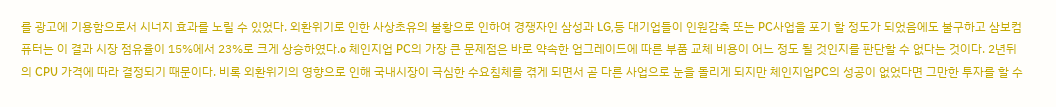를 광고에 기용함으로서 시너지 효과를 노릴 수 있었다. 외환위기로 인한 사상초유의 불황으로 인하여 경쟁자인 삼성과 LG,등 대기업들이 인원감축 또는 PC사업을 포기 할 정도가 되었음에도 불구하고 삼보컴퓨터는 이 결과 시장 점유율이 15%에서 23%로 크게 상승하였다.o 체인지업 PC의 가장 큰 문제점은 바로 약속한 업그레이드에 따른 부품 교체 비용이 어느 정도 될 것인지를 판단할 수 없다는 것이다. 2년뒤의 CPU 가격에 따라 결정되기 때문이다. 비록 외환위기의 영향으로 인해 국내시장이 극심한 수요침체를 겪게 되면서 곧 다른 사업으로 눈을 돌리게 되지만 체인지업PC의 성공이 없었다면 그만한 투자를 할 수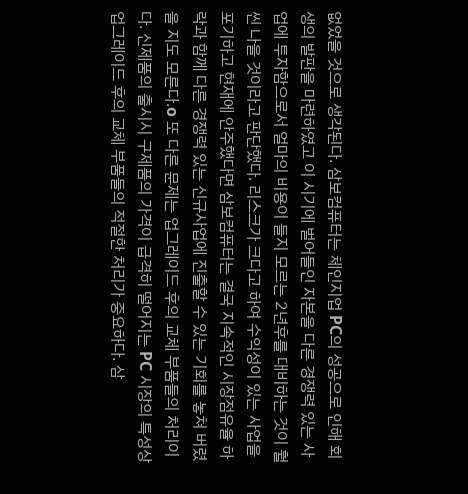없었을 것으로 생각된다. 삼보컴퓨터는 체인지업 PC의 성공으로 인해 회생의 발판을 마련하였고 이 시기에 벌어들인 자본을 다른 경쟁력 있는 사업에 투자함으로서 얼마의 비용이 들지 모르는 2년후를 대비하는 것이 훨씬 나을 것이라고 판단했다. 리스크가 크다고 하여 수익성이 있는 사업을 포기하고 현재에 안주했다면 삼보컴퓨터는 결국 지속적인 시장점유율 하락과 함께 다른 경쟁력 있는 신규사업에 진출할 수 있는 기회를 놓쳐 버렸을 지도 모른다.o 또 다른 문제는 업그레이드 후의 교체 부품들의 처리이다. 신제품의 출시시 구제품의 가격이 급격히 떨어지는 PC 시장의 특성상 업그레이드 후의 교체 부품들의 적절한 처리가 중요하다. 삼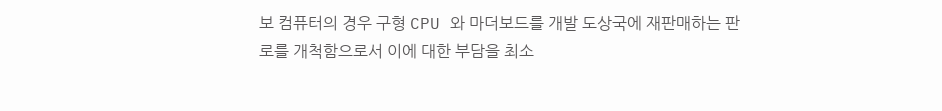보 컴퓨터의 경우 구형 CPU 와 마더보드를 개발 도상국에 재판매하는 판로를 개척함으로서 이에 대한 부담을 최소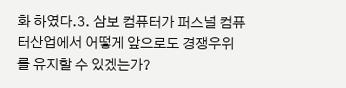화 하였다.3. 삼보 컴퓨터가 퍼스널 컴퓨터산업에서 어떻게 앞으로도 경쟁우위를 유지할 수 있겠는가?